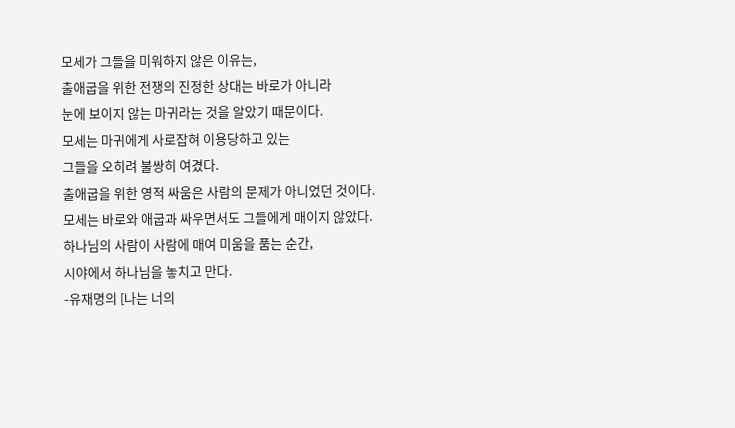모세가 그들을 미워하지 않은 이유는,
출애굽을 위한 전쟁의 진정한 상대는 바로가 아니라
눈에 보이지 않는 마귀라는 것을 알았기 때문이다.
모세는 마귀에게 사로잡혀 이용당하고 있는
그들을 오히려 불쌍히 여겼다.
출애굽을 위한 영적 싸움은 사람의 문제가 아니었던 것이다.
모세는 바로와 애굽과 싸우면서도 그들에게 매이지 않았다.
하나님의 사람이 사람에 매여 미움을 품는 순간,
시야에서 하나님을 놓치고 만다.
-유재명의 [나는 너의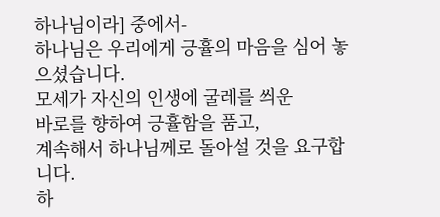하나님이라] 중에서-
하나님은 우리에게 긍휼의 마음을 심어 놓으셨습니다.
모세가 자신의 인생에 굴레를 씌운
바로를 향하여 긍휼함을 품고,
계속해서 하나님께로 돌아설 것을 요구합니다.
하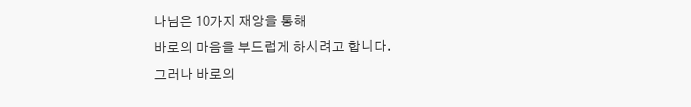나님은 10가지 재앙을 통해
바로의 마음을 부드럽게 하시려고 합니다.
그러나 바로의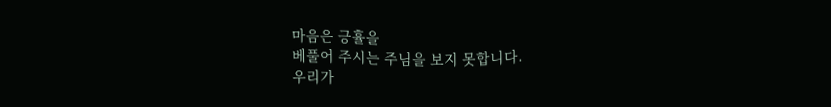마음은 긍휼을
베풀어 주시는 주님을 보지 못합니다.
우리가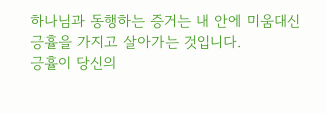하나님과 동행하는 증거는 내 안에 미움대신
긍휼을 가지고 살아가는 것입니다.
긍휼이 당신의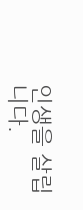인생을 살립니다.